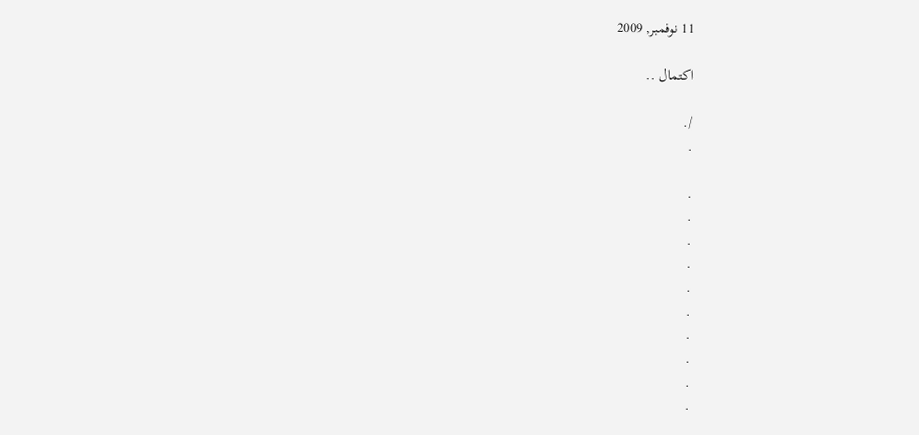11 نوفمبر, 2009

اكتمال ..

/.
.

.
.
.
.
.
.
.
.
.
.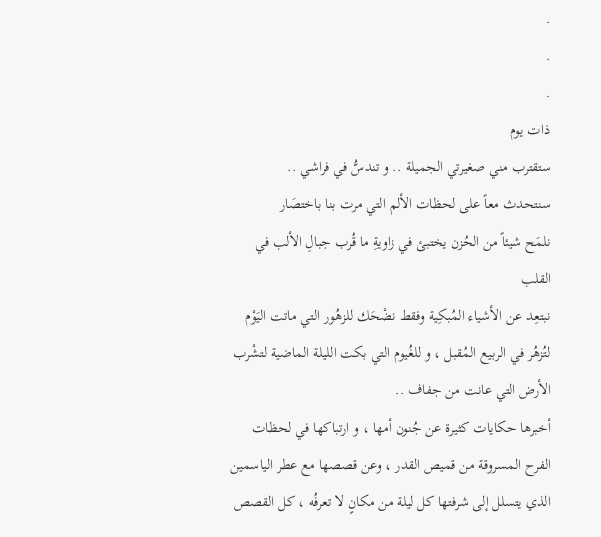.
.
.
ذات يوم
ستقترب مني صغيرتي الجميلة .. و تندسُّ في فراشي ..
سنتحدث معاً على لحظات الألم التي مرت بنا باختصَار
نلمَح شيئاً من الحُزن يختبئ في زاويةِ ما قُرب جبالِ الألب في القلب
نبتعِد عن الأشياء المُبكِية وفقط نضْحَك للزهُور التي ماتت اليَوْم لتُزهُر في الربيع المُقبل ، و للغُيوم التي بكت الليلة الماضية لتشْرب الأرض التي عانت من جفاف ..
أخبرها حكايات كثيرة عن جُنون أمها ، و ارتباكها في لحظات الفرح المسروقة من قميص القدر ، وعن قصصها مع عطر الياسمين الذي يتسلل إلى شرفتها كل ليلة من مكانٍ لا تعرفُه ، كل القصص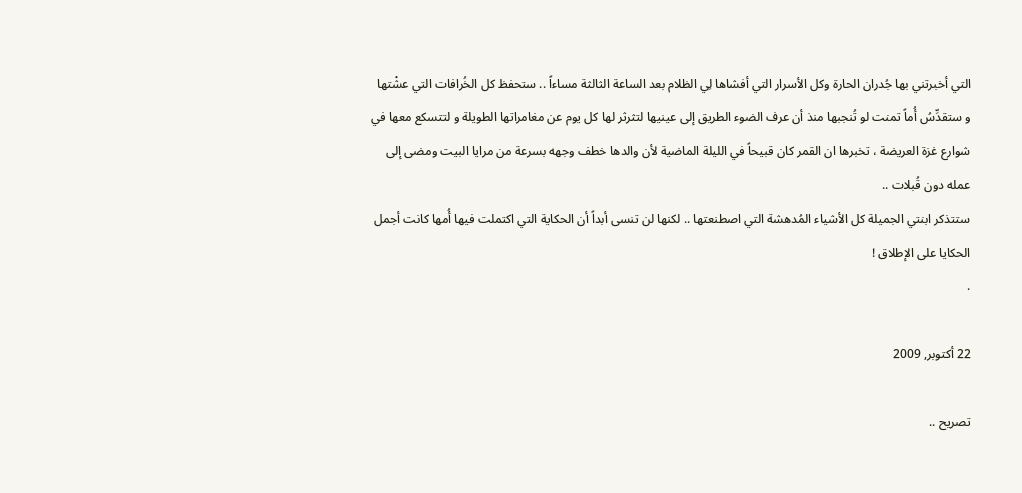التي أخبرتني بها جُدران الحارة وكل الأسرار التي أفشاها لِي الظلام بعد الساعة الثالثة مساءاً .. ستحفظ كل الخُرافات التي عشْتها و ستقدِّسُ أُماً تمنت لو تُنجبها منذ أن عرف الضوء الطريق إلى عينيها لتثرثر لها كل يوم عن مغامراتها الطويلة و لتتسكع معها في شوارع غزة العريضة ، تخبرها ان القمر كان قبيحاً في الليلة الماضية لأن والدها خطف وجهه بسرعة من مرايا البيت ومضى إلى عمله دون قُبلات ..
ستتذكر ابنتي الجميلة كل الأشياء المُدهشة التي اصطنعتها .. لكنها لن تنسى أبداً أن الحكاية التي اكتملت فيها أُمها كانت أجمل الحكايا على الإطلاق !
.

22 أكتوبر, 2009

تصريح ..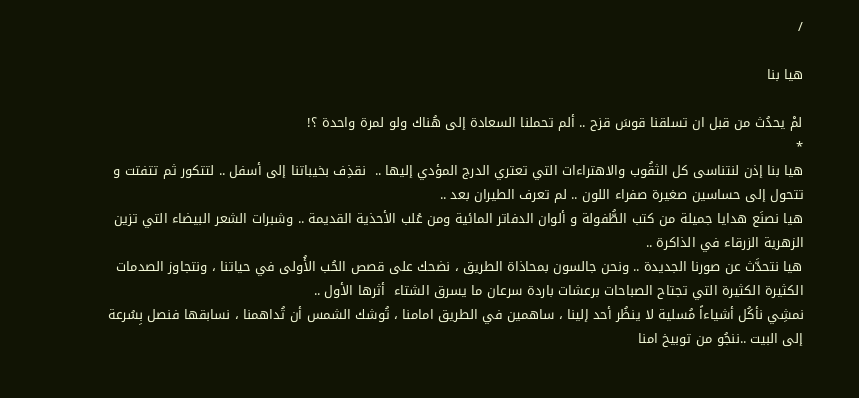/

هيا بنا

لمْ يحدُث من قبل ان تسلقنا قوسَ قزح .. ألم تحملنا السعادة إلى هُناك ولو لمرة واحدة ؟!
*
هيا بنا إذن لنتناسى كل الثقُوب والاهتراءات التي تعتري الدرج المؤدي إليها ..  نقذِف بخيباتنا إلى أسفل .. لتتكور ثم تتفتت و تتحول إلى حساسين صغيرة صفراء اللون .. لم تعرف الطيران بعد ..
هيا نصنَع هدايا جميلة من كتب الطُّفولة و ألوان الدفاتر المائية ومن عُلب الأحذية القديمة .. وشبرات الشعر البيضاء التي تزين الزهرية الزرقاء في الذاكرة ..
هيا نتحدَّث عن صورنا الجديدة .. ونحن جالسون بمحاذاة الطريق ، نضحك على قصص الحُب الأُولى في حياتنا ، ونتجاوز الصدمات الكثيرة الكثيرة التي تجتاح الصباحات برعشات باردة سرعان ما يسرق الشتاء  أثرها الأول ..
نمشِي نأكُل أشياءاً مُسلية لا ينظُر أحد إلينا ، ساهمين في الطريق امامنا ، تُوشك الشمس أن تُداهمنا ، نسابقها فنصل بِسُرعة إلى البيت ..ننجُو من توبيخ امنا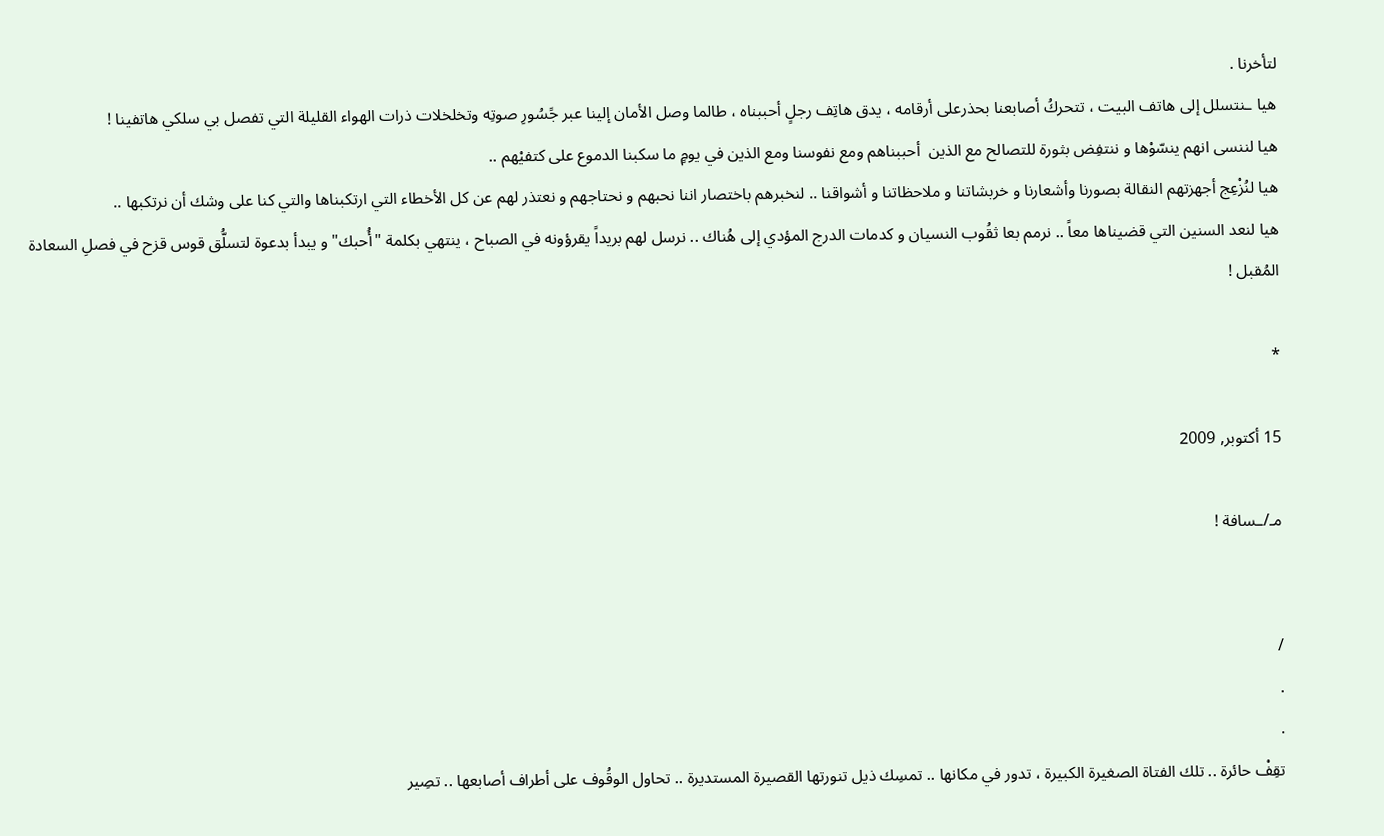لتأخرنا .
هيا ـنتسلل إلى هاتف البيت ، تتحركُ أصابعنا بحذرعلى أرقامه ، يدق هاتِف رجلٍ أحببناه ، طالما وصل الأمان إلينا عبر جًسُورِ صوتِه وتخلخلات ذرات الهواء القليلة التي تفصل بي سلكي هاتفينا !
هيا لننسى انهم ينسّوْها و ننتفِض بثورة للتصالح مع الذين  أحببناهم ومع نفوسنا ومع الذين في يومٍ ما سكبنا الدموع على كتفيْهم ..
هيا لنُزْعِج أجهزتهم النقالة بصورنا وأشعارنا و خربشاتنا و ملاحظاتنا و أشواقنا .. لنخبرهم باختصار اننا نحبهم و نحتاجهم و نعتذر لهم عن كل الأخطاء التي ارتكبناها والتي كنا على وشك أن نرتكبها ..
هيا لنعد السنين التي قضيناها معاً .. نرمم بعا ثقُوب النسيان و كدمات الدرج المؤدي إلى هُناك .. نرسل لهم بريداً يقرؤونه في الصباح ، ينتهي بكلمة "أُحبك" و يبدأ بدعوة لتسلُّق قوس قزح في فصلِ السعادة المُقبل !

*

15 أكتوبر, 2009

مـ/ـسافة !


/
.
.
تقِفْ حائرة .. تلك الفتاة الصغيرة الكبيرة ، تدور في مكانها .. تمسِك ذيل تنورتها القصيرة المستديرة .. تحاول الوقُوف على أطراف أصابعها .. تصِير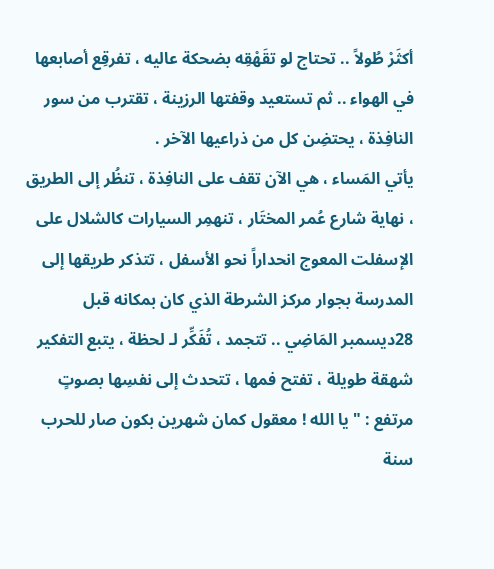أكثَرْ طُولاً .. تحتاج لو تقَهْقِه بضحكة عاليه ، تفرقِع أصابعها في الهواء .. ثم تستعيد وقفتها الرزينة ، تقترب من سور النافِذة ، يحتضِن كل من ذراعيها الآخر .
يأتي المَساء ، هي الآن تقف على النافِذة ، تنظُر إلى الطريق ، نهاية شارع عُمر المختَار ، تنهمِر السيارات كالشلال على الإسفلت المعوج انحداراً نحو الأسفل ، تتذكر طريقها إلى المدرسة بجوار مركز الشرطة الذي كان بمكانه قبل 28ديسمبر المَاضِي .. تتجمد ، تُفَكِّر لـ لحظة ، يتبع التفكير شهقة طويلة ، تفتح فمها ، تتحدث إلى نفسِها بصوتٍ مرتفع : " يا الله ! معقول كمان شهرين بكون صار للحرب سنة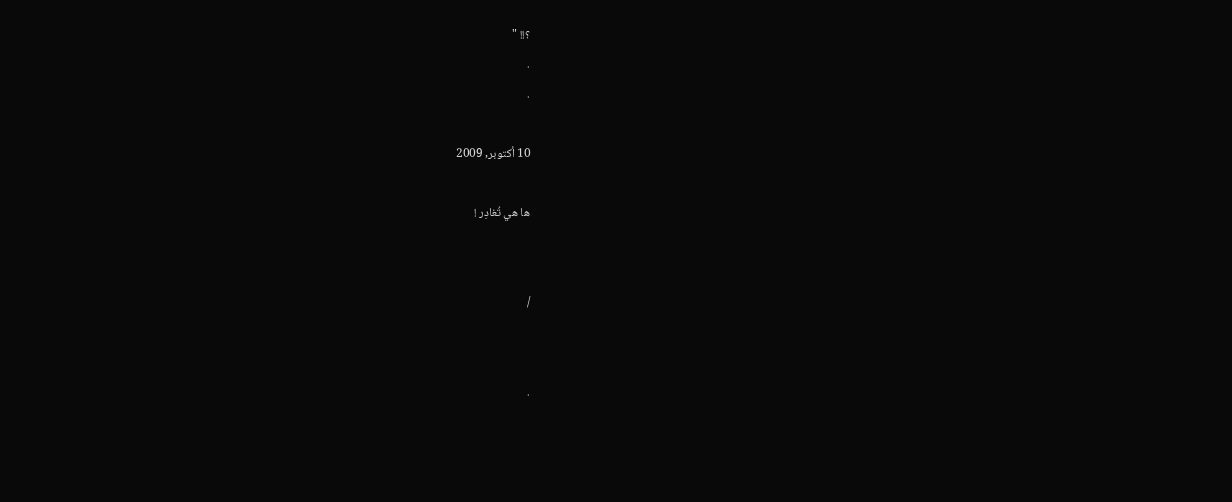؟!! "
.
.

10 أكتوبر, 2009

ها هي تُغادِر !


/


.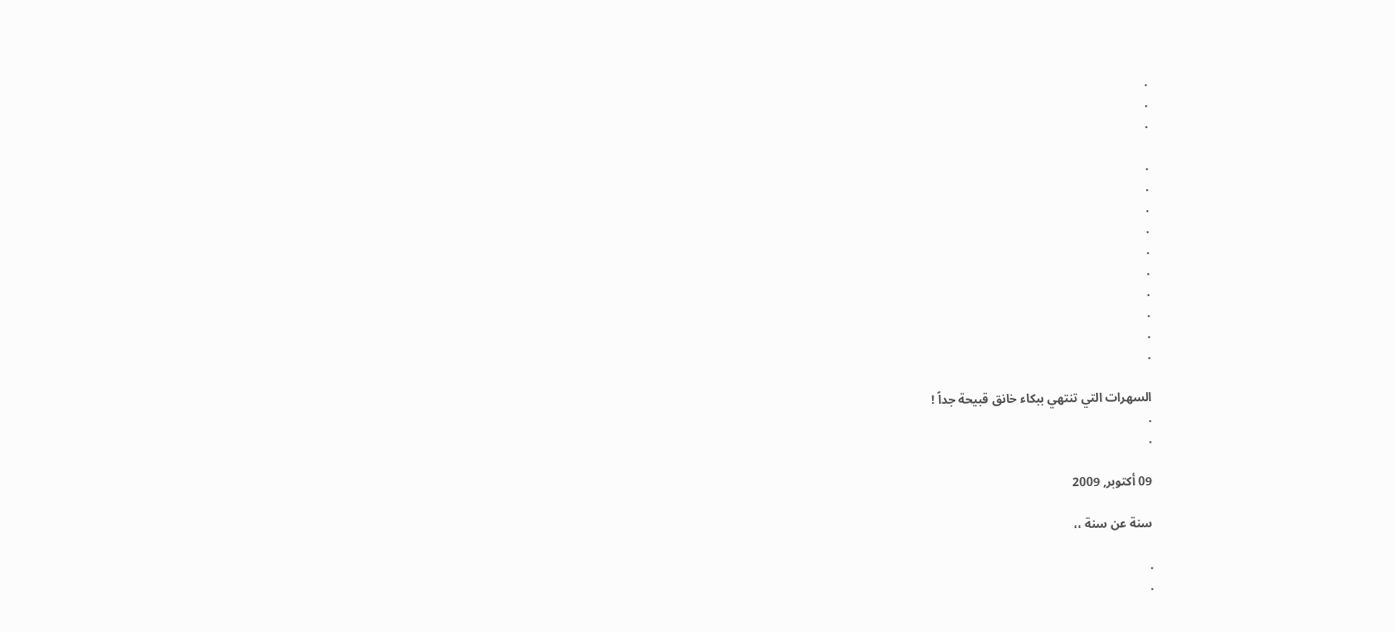.
.
.

.
.
.
.
.
.
.
.
.
.

السهرات التي تنتهي ببكاء خانق قبيحة جداً !
.
.

09 أكتوبر, 2009

سنة عن سنة ،،

.
.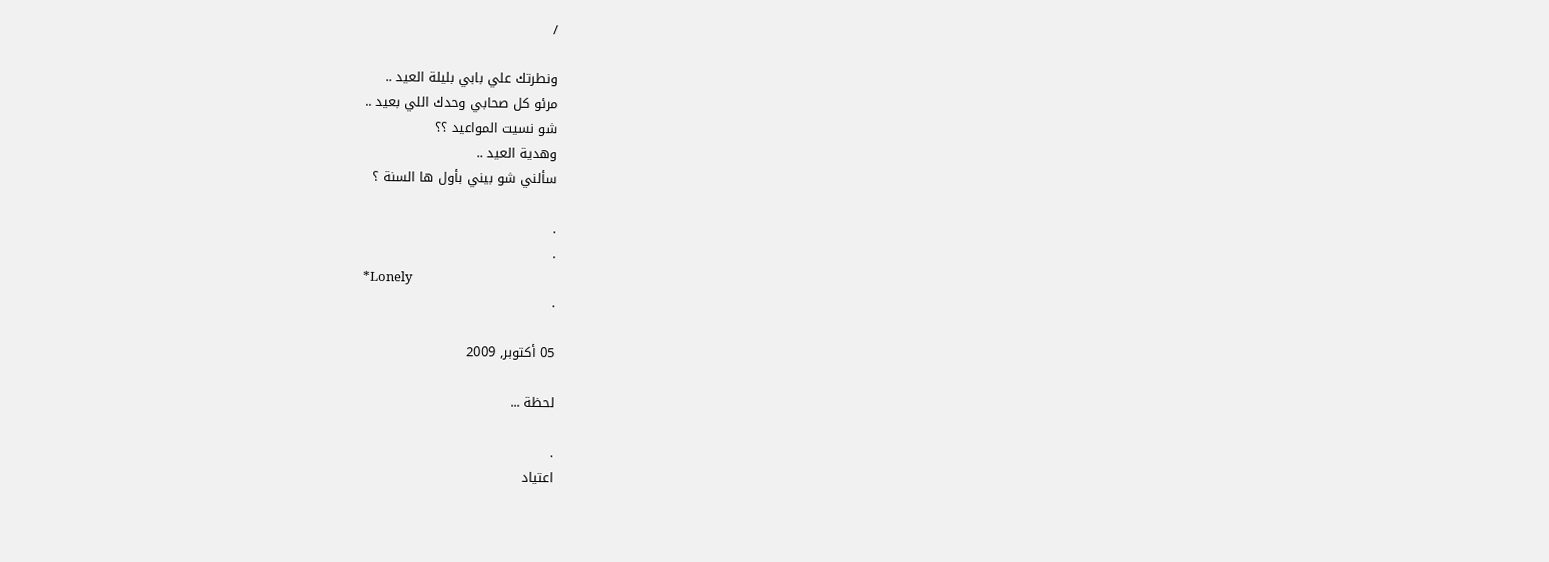/

ونطرتك علي بابي بليلة العيد ..
مرئو كل صحابي وحدك اللي بعيد ..
شو نسيت المواعيد ؟؟
وهدية العيد ..
سألني شو بيني بأول ها السنة ؟

.
.
*Lonely
.

05 أكتوبر, 2009

لحظة ...

.
اعتياد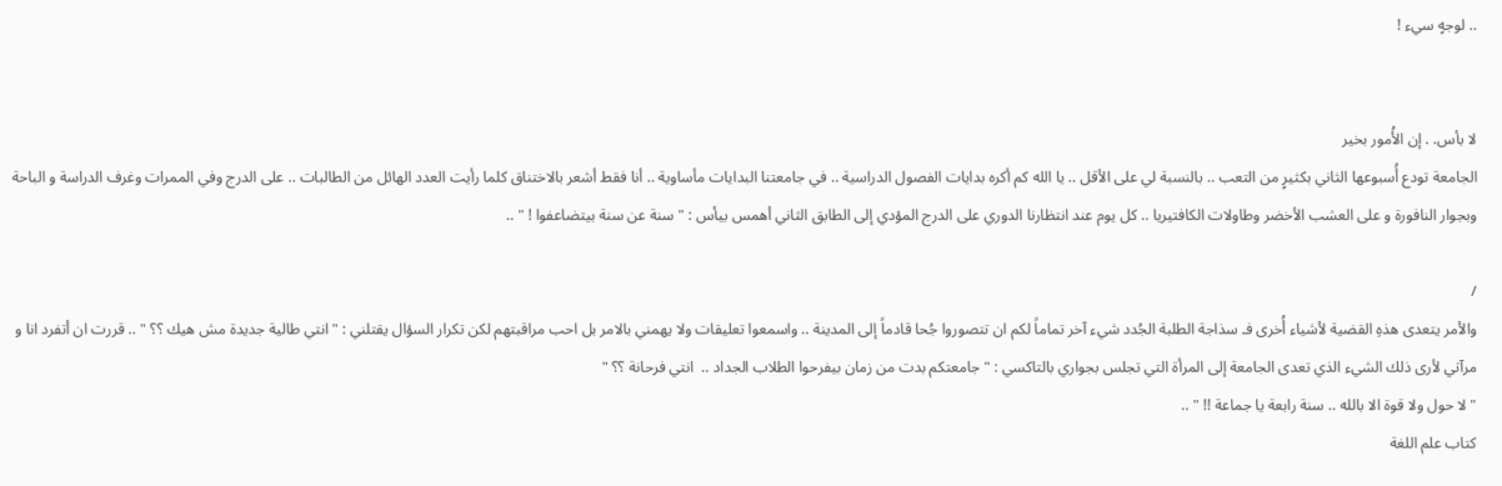.. لوجهٍ سيء !


لا بأس. . إن الأُمور بخير
الجامعة تودع أُسبوعها الثاني بكثيرٍ من التعب .. بالنسبة لي على الأقل .. يا الله كم أكره بدايات الفصول الدراسية .. في جامعتنا البدايات مأساوية .. أنا فقط أشعر بالاختناق كلما رأيت العدد الهائل من الطالبات .. على الدرج وفي الممرات وغرف الدراسة و الباحة وبجوار النافورة و على العشب الأخضر وطاولات الكافتيريا .. كل يوم عند انتظارنا الدوري على الدرج المؤدي إلى الطابق الثاني أهمس بيأس : " سنة عن سنة بيتضاعفوا ! " ..

/
والأمر يتعدى هذهِ القضية لأشياء أُخرى فـ سذاجة الطلبة الجُدد شيء آخر تماماً لكم ان تتصوروا جُحا قادماً إلى المدينة .. واسمعوا تعليقات ولا يهمني بالامر بل احب مراقبتهم لكن تكرار السؤال يقتلني : " انتي طالية جديدة مش هيك ؟؟ " .. قررت ان أتفرد انا و مرآتي لأرى ذلك الشيء الذي تعدى الجامعة إلى المرأة التي تجلس بجواري بالتاكسي : " جامعتكم بدت من زمان بيفرحوا الطلاب الجداد ..  انتي فرحانة ؟؟ "
" لا حول ولا قوة الا بالله .. سنة رابعة يا جماعة !! " ..
كتاب علم اللغة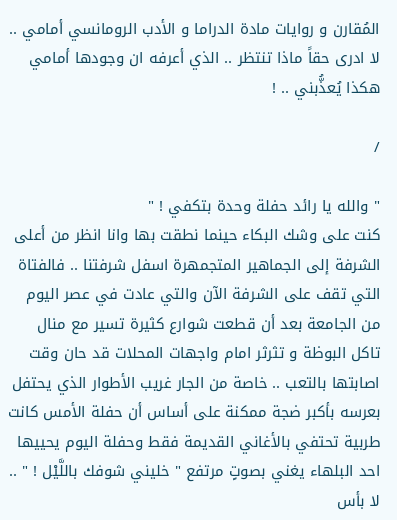المُقارن و روايات مادة الدراما و الأدب الرومانسي أمامي .. لا ادرى حقاً ماذا تنتظر .. الذي أعرفه ان وجودها أمامي هكذا يُعذُّبني .. !

/

" والله يا رائد حفلة وحدة بتكفي ! "
كنت على وشك البكاء حينما نطقت بها وانا انظر من أعلى الشرفة إلى الجماهير المتجمهرة اسفل شرفتنا .. فالفتاة التي تقف على الشرفة الآن والتي عادت في عصر اليوم من الجامعة بعد أن قطعت شوارع كثيرة تسير مع منال تاكل البوظة و تثرثر امام واجهات المحلات قد حان وقت اصابتها بالتعب .. خاصة من الجار غريب الأطوار الذي يحتفل بعرسه بأكبر ضجة ممكنة على أساس أن حفلة الأمس كانت طربية تحتفي بالأغاني القديمة فقط وحفلة اليوم يحييها احد البلهاء يغني بصوتٍ مرتفع " خليني شوفك باللَّيْل ! " .. لا بأس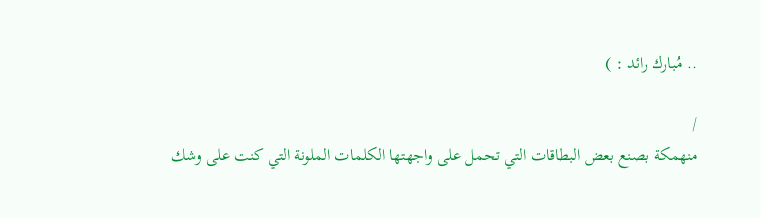.. مُبارك رائد : )

/
منهمكة بصنع بعض البطاقات التي تحمل على واجهتها الكلمات الملونة التي كنت على وشك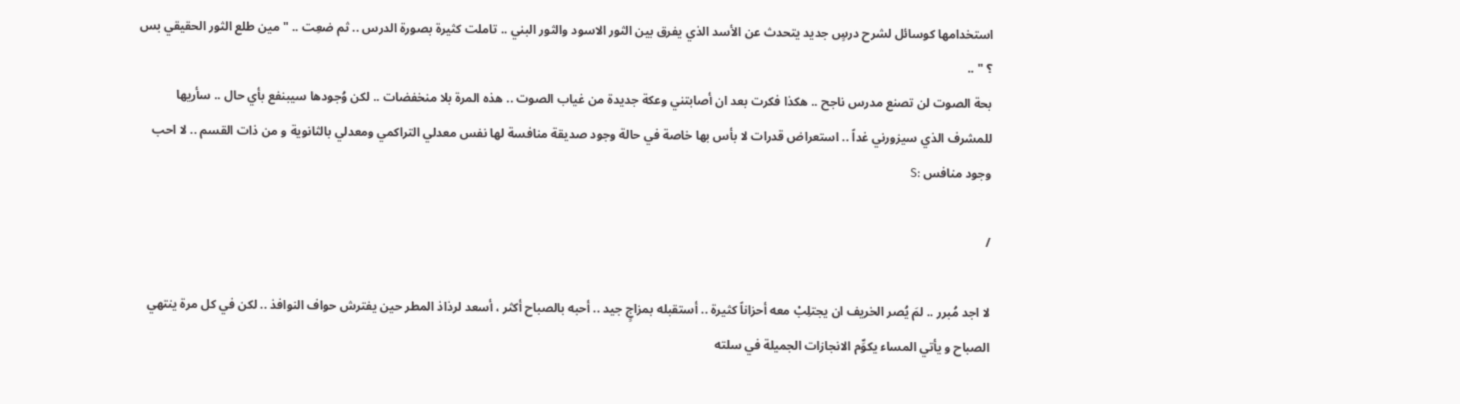استخدامها كوسائل لشرح درسٍ جديد يتحدث عن الأسد الذي يفرق بين الثور الاسود والثور البني .. تاملت كثيرة بصورة الدرس .. ثم ضعِت .. " مين طلع الثور الحقيقي بس ؟ " ..
بحة الصوت لن تصنع مدرس ناجح .. هكذا فكرت بعد ان أصابتني وعكة جديدة من غياب الصوت .. هذه المرة بلا منخفضات .. لكن وُجودها سيبنفع بأي حال .. سأريها للمشرف الذي سيزورني غداً .. استعراض قدرات لا بأس بها خاصة في حالة وجود صديقة منافسة لها نفس معدلي التراكمي ومعدلي بالثانوية و من ذات القسم .. لا احب وجود منافس :S

/

لا اجد مُبرر .. لمَ يُصر الخريف ان يجتلِبْ معه أحزاناً كثيرة .. أستقبله بمزاجٍ جيد .. أحبه بالصباح أكثر ، أسعد لرذاذ المطر حين يفترش حواف النوافذ .. لكن في كل مرة ينتهي الصباح و يأتي المساء يكوِّم الانجازات الجميلة في سلته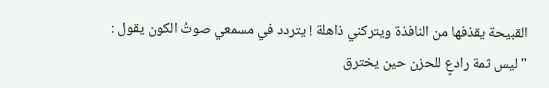القبيحة يقذفها من النافذة ويتركني ذاهلة ! يتردد في مسمعي صوتُ الكون يقول : "ليس ثمة رادعٍ للحزن حين يخترق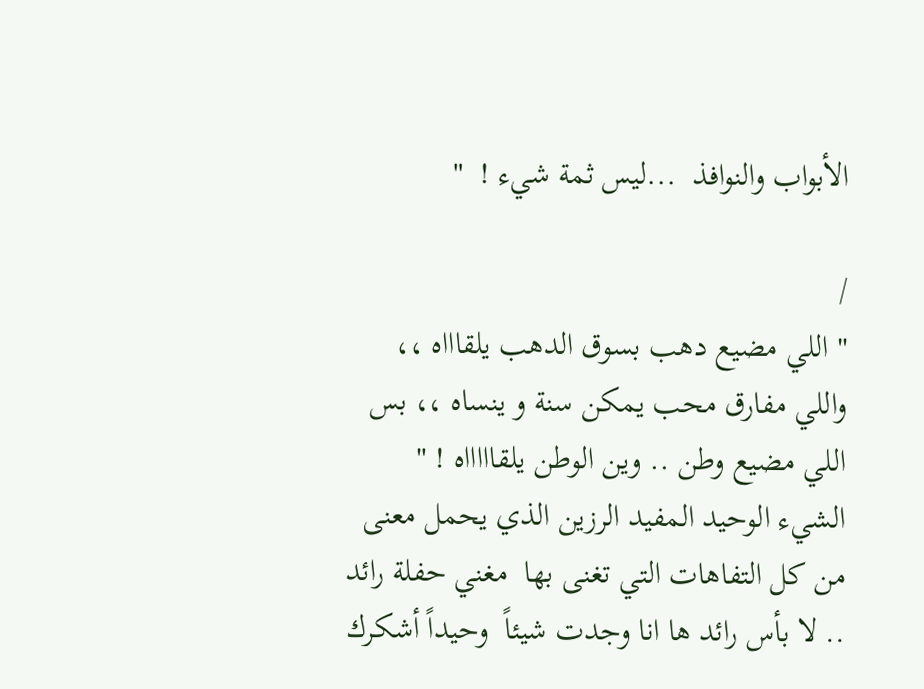الأبواب والنوافذ  ...ليس ثمة شيء !  "

/
" اللي مضيع دهب بسوق الدهب يلقاااه ،، واللي مفارق محب يمكن سنة و ينساه ،، بس اللي مضيع وطن .. وين الوطن يلقاااااه ! "
الشيء الوحيد المفيد الرزين الذي يحمل معنى من كل التفاهات التي تغنى بها  مغني حفلة رائد .. لا بأس رائد ها انا وجدت شيئاً  وحيداً أشكرك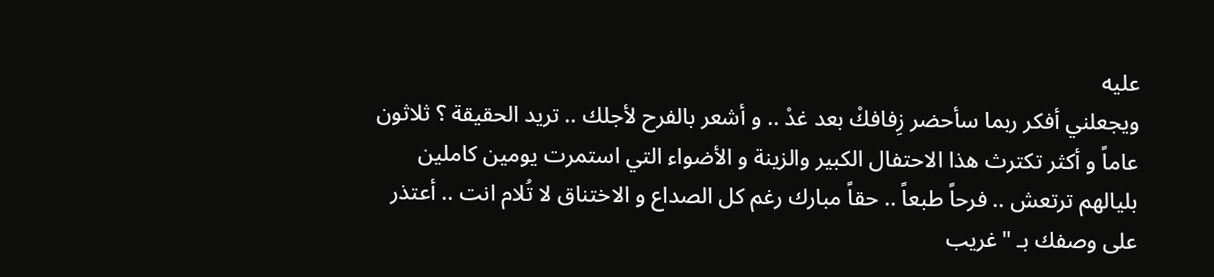عليه
ويجعلني أفكر ربما سأحضر زِفافكْ بعد غدْ .. و أشعر بالفرح لأجلك .. تريد الحقيقة ؟ ثلاثون عاماً و أكثر تكترث هذا الاحتفال الكبير والزينة و الأضواء التي استمرت يومين كاملين بليالهم ترتعش .. فرحاً طبعاً .. حقاً مبارك رغم كل الصداع و الاختناق لا تُلام انت .. أعتذر على وصفك بـ "غريب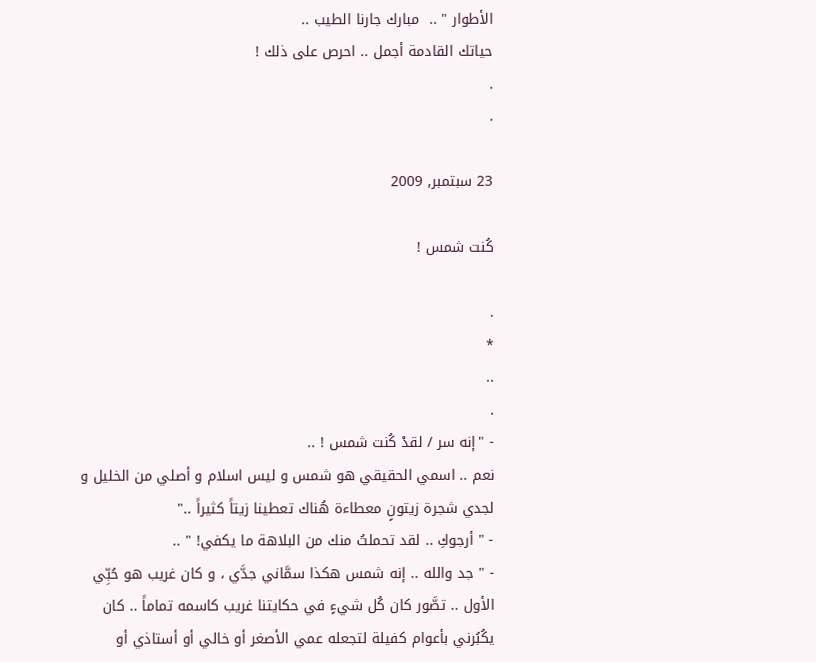الأطوار " ..  مبارك جارنا الطيب ..
حياتك القادمة أجمل .. احرص على ذلك !
.
.

23 سبتمبر, 2009

كُنت شمس !

.
*
..
.
- "إنه سر / لقدْ كُنت شمس ! ..
نعم .. اسمي الحقيقي هو شمس و ليس اسلام و أصلي من الخليل و لجدي شجرة زيتونٍ معطاءة هُناك تعطينا زيتاً كثيراً .."
- " أرجوكِ .. لقد تحملتُ منك من البلاهة ما يكفي! " ..
- " جد والله .. إنه شمس هكذا سمَّاني جدَّي ، و كان غريب هو حُبِّي الأول .. تصَّور كان كُل شيءٍ في حكايتنا غريب كاسمه تماماً .. كان يكُبُرني بأعوام كفيلة لتجعله عمي الأصغر أو خالي أو أستاذي أو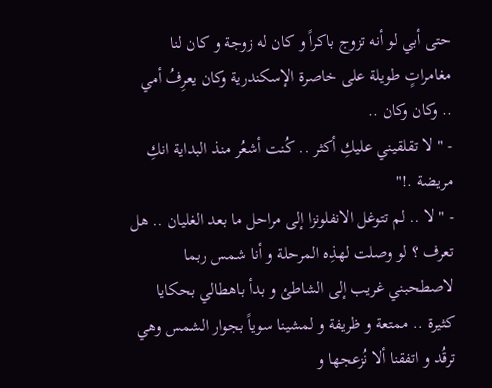حتى أبي لو أنه تزوج باكراً و كان له زوجة و كان لنا مغامراتٍ طويلة على خاصرة الإسكندرية وكان يعرِفُ أمي .. وكان وكان ..
- " لا تقلقيني عليكِ أكثر .. كُنت أشعُر منذ البداية انكِ مريضة .!"
- " لا .. لم تتوغل الانفلونزا إلى مراحل ما بعد الغليان .. هل تعرف ؟ لو وصلت لهذِه المرحلة و أنا شمس ربما لاصطحبني غريب إلى الشاطئ و بدأ باهطالي بحكايا كثيرة .. ممتعة و ظريفة و لمشينا سوياً بجوار الشمس وهي ترقُد و اتفقنا ألا نُزعجها و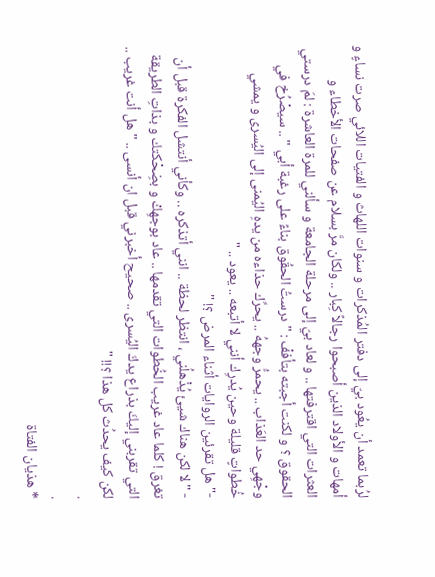لرُبما تعمد أن يعُود بيّ إلى دفتر المُذكرات و سنوات اللهاث و الفتيات اللائي صرت نساءٍ و أمهات و الأولاد الذين أصبحوا رجالاً كِبار .. ولكان مرَّ بسلام عن صفحات الأخطاء و العثرات التي اقترفتها .. و لعاد بيّ إلى مرحلة الجامعة و سألني للمرة العاشرة : لمَ درستي الحقوق ؟ و لكنت أجبته بتأففْ : "درستُ الحقُوق بناءً على رغبة أبي " .. سيصْرُخ في وجْهِي حد العَذاب .. يحمرُّ وجههُ .. يحرِّك حذاءه من يدهِ اليُمنى إلى اليُسرى و يمشي خُطواتٍ قليلة وحين يُدرِك أنني لا أتبعه .. يعود .. "
-"هل تقرئين الروايات أثناء المرض ؟! "
- "لا لكن هناك شيئ يُذْهلُني ، انتظر لحظة .. انني أتذكره .. وكأني أنتشل الفكرة قبل أن تغرق ! كلما عاد غريب الخُطوات التي تقدمها .. عاد بوجهِكْ و بضِحْكتك و بذاتِ الطريقة التي تقربني إليكَ بذراع يدكَ اليُسرى .. صحيح أخبرني قبل ان أنسى .. "هل أنت غريب .. لكن كيف يحدُث كل هذا ؟!! "
.
.
* هذيان الفتاة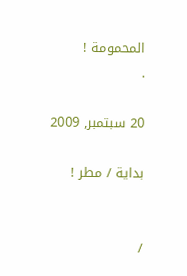المحمومة !
.

20 سبتمبر, 2009

بداية / مطر !


/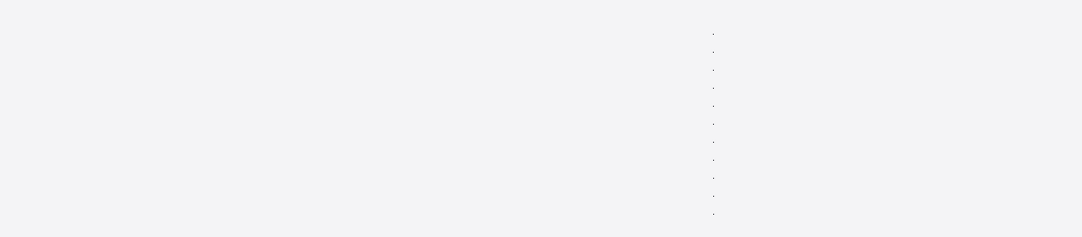.
.
.
.
.
.
.
.
.
.
.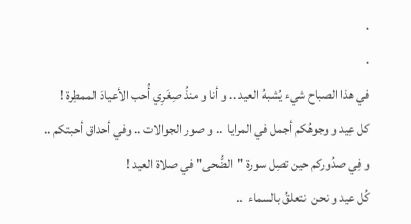.
.
في هذا الصباح شيء يُشبهُ العيد .. و أنا و منذُ صِغَرِي أُحب الأعيادَ الممطِرة !
كل عِيد و وجوهُكم أجمل في المرايا  .. و صور الجوالات .. وفي أحداق أحبتكم ..
و فِي صدُوركم حين تصِل سورة "الضُّحى" في صلاة العيد !
كُل عيد و نحن  نتعلقُ بالسماء  ..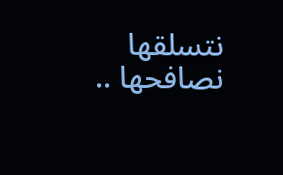نتسلقها
نصافحها ..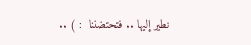نطير إليها .. فتحتضننا  : ) ..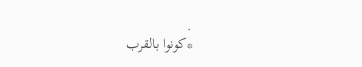.
*كونوا بالقرب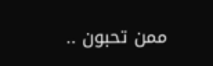ممن تحبون ..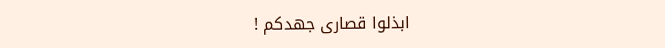ابذلوا قصارى جهدكم !